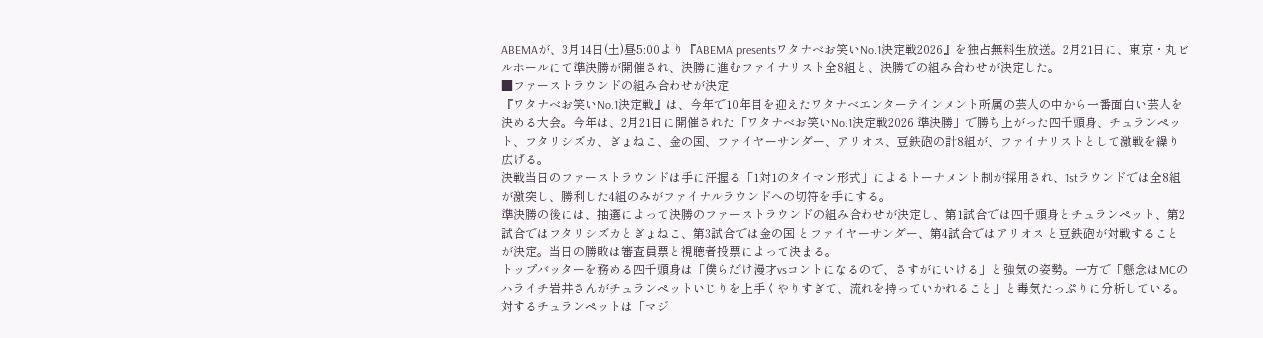ABEMAが、3月14日(土)昼5:00より『ABEMA presentsワタナベお笑いNo.1決定戦2026』を独占無料生放送。2月21日に、東京・丸ビルホールにて準決勝が開催され、決勝に進むファイナリスト全8組と、決勝での組み合わせが決定した。
■ファーストラウンドの組み合わせが決定
『ワタナベお笑いNo.1決定戦』は、今年で10年目を迎えたワタナベエンターテインメント所属の芸人の中から一番面白い芸人を決める大会。今年は、2月21日に開催された「ワタナベお笑いNo.1決定戦2026 準決勝」で勝ち上がった四千頭身、チュランペット、フタリシズカ、ぎょねこ、金の国、ファイヤーサンダー、アリオス、豆鉄砲の計8組が、ファイナリストとして激戦を繰り広げる。
決戦当日のファーストラウンドは手に汗握る「1対1のタイマン形式」によるトーナメント制が採用され、1stラウンドでは全8組が激突し、勝利した4組のみがファイナルラウンドへの切符を手にする。
準決勝の後には、抽選によって決勝のファーストラウンドの組み合わせが決定し、第1試合では四千頭身とチュランペット、第2試合ではフタリシズカとぎょねこ、第3試合では金の国 とファイヤーサンダー、第4試合ではアリオス と豆鉄砲が対戦することが決定。当日の勝敗は審査員票と視聴者投票によって決まる。
トップバッターを務める四千頭身は「僕らだけ漫才vsコントになるので、さすがにいける」と強気の姿勢。一方で「懸念はMCのハライチ岩井さんがチュランペットいじりを上手くやりすぎて、流れを持っていかれること」と毒気たっぷりに分析している。対するチュランペットは「マジ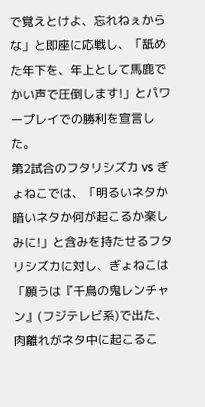で覚えとけよ、忘れねぇからな」と即座に応戦し、「舐めた年下を、年上として馬鹿でかい声で圧倒します!」とパワープレイでの勝利を宣言した。
第2試合のフタリシズカ vs ぎょねこでは、「明るいネタか暗いネタか何が起こるか楽しみに!」と含みを持たせるフタリシズカに対し、ぎょねこは「願うは『千鳥の鬼レンチャン』(フジテレビ系)で出た、肉離れがネタ中に起こるこ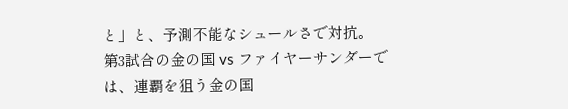と」と、予測不能なシュールさで対抗。
第3試合の金の国 vs ファイヤーサンダーでは、連覇を狙う金の国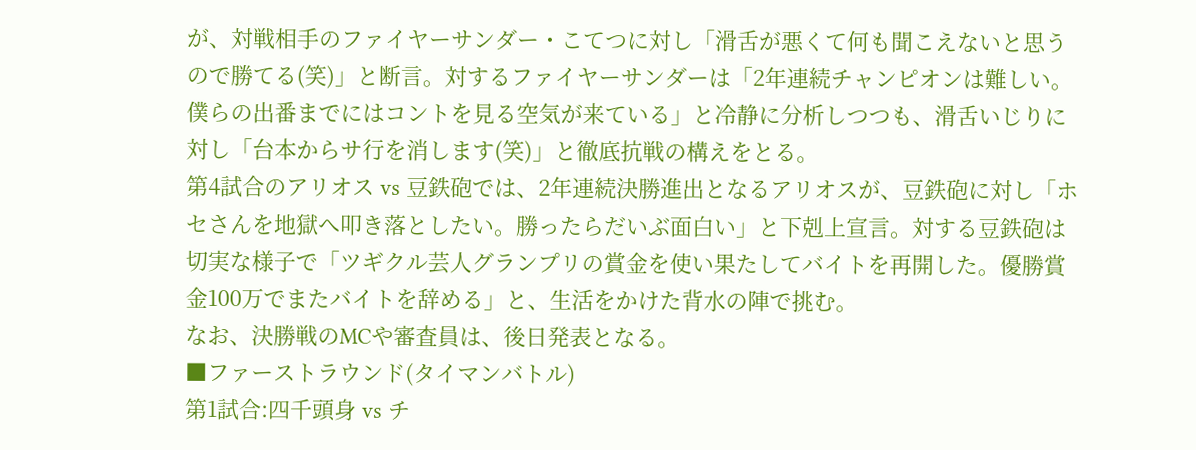が、対戦相手のファイヤーサンダー・こてつに対し「滑舌が悪くて何も聞こえないと思うので勝てる(笑)」と断言。対するファイヤーサンダーは「2年連続チャンピオンは難しい。僕らの出番までにはコントを見る空気が来ている」と冷静に分析しつつも、滑舌いじりに対し「台本からサ行を消します(笑)」と徹底抗戦の構えをとる。
第4試合のアリオス vs 豆鉄砲では、2年連続決勝進出となるアリオスが、豆鉄砲に対し「ホセさんを地獄へ叩き落としたい。勝ったらだいぶ面白い」と下剋上宣言。対する豆鉄砲は切実な様子で「ツギクル芸人グランプリの賞金を使い果たしてバイトを再開した。優勝賞金100万でまたバイトを辞める」と、生活をかけた背水の陣で挑む。
なお、決勝戦のMCや審査員は、後日発表となる。
■ファーストラウンド(タイマンバトル)
第1試合:四千頭身 vs チ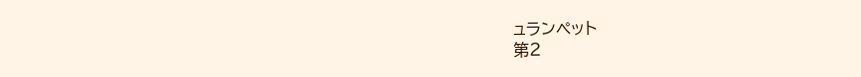ュランペット
第2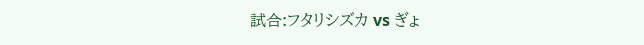試合:フタリシズカ vs ぎょ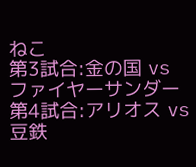ねこ
第3試合:金の国 vs ファイヤーサンダー
第4試合:アリオス vs 豆鉄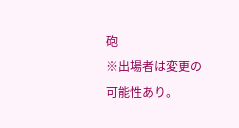砲
※出場者は変更の可能性あり。